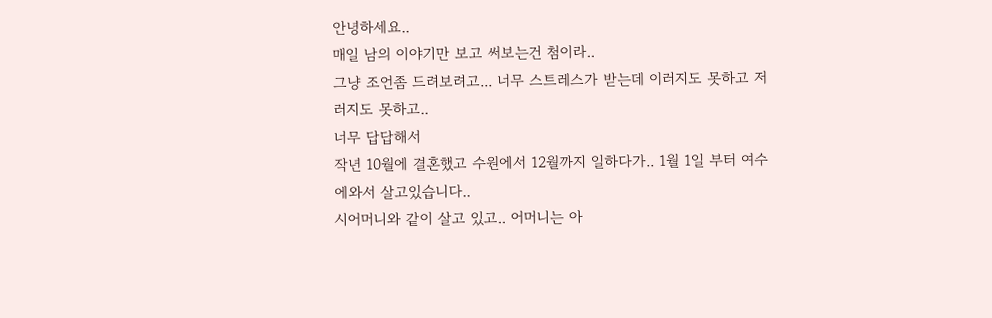안녕하세요..
매일 남의 이야기만 보고 써보는건 첨이라..
그냥 조언좀 드려보려고... 너무 스트레스가 받는데 이러지도 못하고 저러지도 못하고..
너무 답답해서
작년 10월에 결혼했고 수원에서 12월까지 일하다가.. 1월 1일 부터 여수에와서 살고있습니다..
시어머니와 같이 살고 있고.. 어머니는 아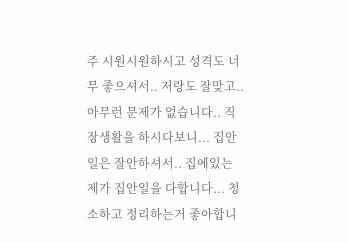주 시원시원하시고 성격도 너무 좋으셔서.. 저랑도 잘맞고..
아무런 문제가 없습니다.. 직장생활을 하시다보니... 집안일은 잘안하셔서.. 집에있는 제가 집안일을 다합니다... 청소하고 정리하는거 좋아합니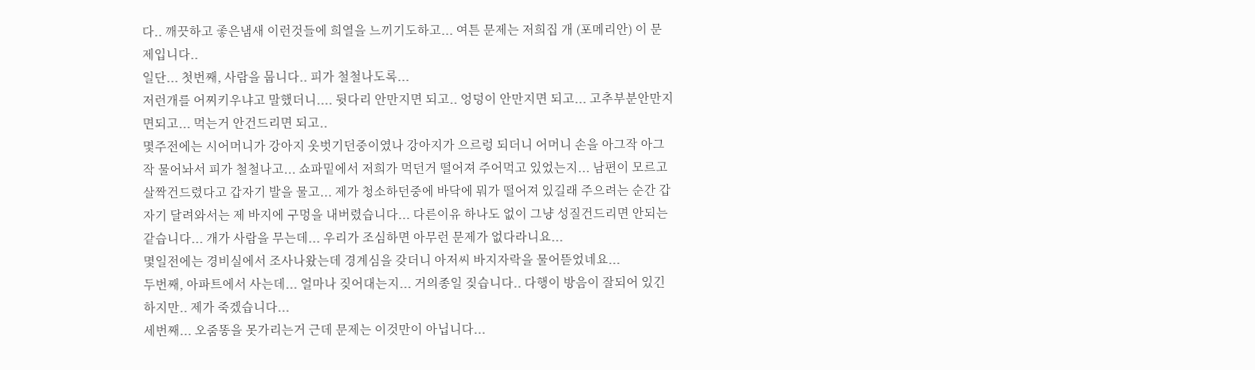다.. 깨끗하고 좋은냄새 이런것들에 희열을 느끼기도하고... 여튼 문제는 저희집 개 (포메리안) 이 문제입니다..
일단... 첫번째, 사람을 뭅니다.. 피가 철철나도록...
저런개를 어찌키우냐고 말했더니.... 뒷다리 안만지면 되고.. 엉덩이 안만지면 되고... 고추부분안만지면되고... 먹는거 안건드리면 되고..
몇주전에는 시어머니가 강아지 옷벗기던중이였나 강아지가 으르렁 되더니 어머니 손을 아그작 아그작 물어놔서 피가 철철나고... 쇼파밑에서 저희가 먹던거 떨어져 주어먹고 있었는지... 남편이 모르고 살짝건드렸다고 갑자기 발을 물고... 제가 청소하던중에 바닥에 뭐가 떨어져 있길래 주으려는 순간 갑자기 달려와서는 제 바지에 구멍을 내버렸습니다... 다른이유 하나도 없이 그냥 성질건드리면 안되는 같습니다... 개가 사람을 무는데... 우리가 조심하면 아무런 문제가 없다라니요...
몇일전에는 경비실에서 조사나왔는데 경계심을 갖더니 아저씨 바지자락을 물어뜯었네요...
두번째, 아파트에서 사는데... 얼마나 짖어대는지... 거의종일 짖습니다.. 다행이 방음이 잘되어 있긴하지만.. 제가 죽겠습니다...
세번째... 오줌똥을 못가리는거 근데 문제는 이것만이 아닙니다...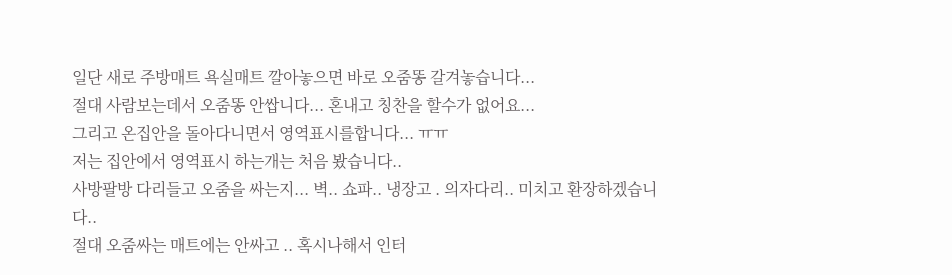일단 새로 주방매트 욕실매트 깔아놓으면 바로 오줌똥 갈겨놓습니다...
절대 사람보는데서 오줌똥 안쌉니다... 혼내고 칭찬을 할수가 없어요...
그리고 온집안을 돌아다니면서 영역표시를합니다... ㅠㅠ
저는 집안에서 영역표시 하는개는 처음 봤습니다..
사방팔방 다리들고 오줌을 싸는지... 벽.. 쇼파.. 냉장고 . 의자다리.. 미치고 환장하겠습니다..
절대 오줌싸는 매트에는 안싸고 .. 혹시나해서 인터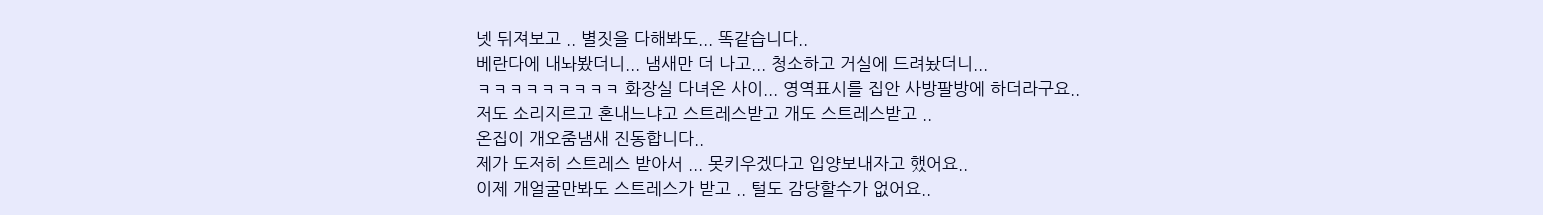넷 뒤져보고 .. 별짓을 다해봐도... 똑같습니다..
베란다에 내놔봤더니... 냄새만 더 나고... 청소하고 거실에 드려놨더니...
ㅋㅋㅋㅋㅋㅋㅋㅋㅋ 화장실 다녀온 사이... 영역표시를 집안 사방팔방에 하더라구요..
저도 소리지르고 혼내느냐고 스트레스받고 개도 스트레스받고 ..
온집이 개오줌냄새 진동합니다..
제가 도저히 스트레스 받아서 ... 못키우겠다고 입양보내자고 했어요..
이제 개얼굴만봐도 스트레스가 받고 .. 털도 감당할수가 없어요..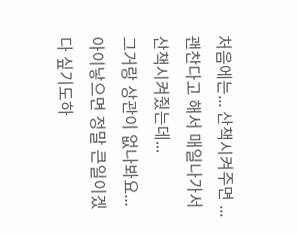처음에는... 산책시켜주면 ... 괜찬다고 해서 매일나가서 산책시켜줬는데...
그거랑 상관이 없나봐요...
아이낳으면 정말 큰일이겠다 싶기도하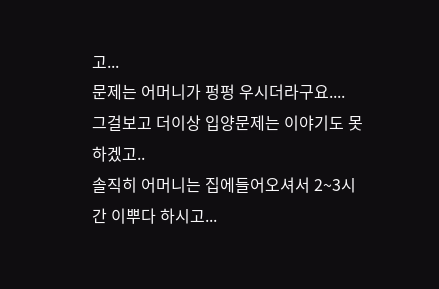고...
문제는 어머니가 펑펑 우시더라구요....
그걸보고 더이상 입양문제는 이야기도 못하겠고..
솔직히 어머니는 집에들어오셔서 2~3시간 이뿌다 하시고...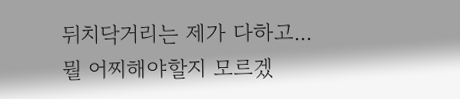뒤치닥거리는 제가 다하고...
뭘 어찌해야할지 모르겠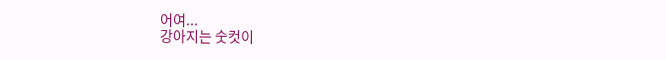어여...
강아지는 숫컷이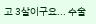고 3살이구요... 수술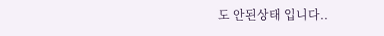도 안된상태 입니다..